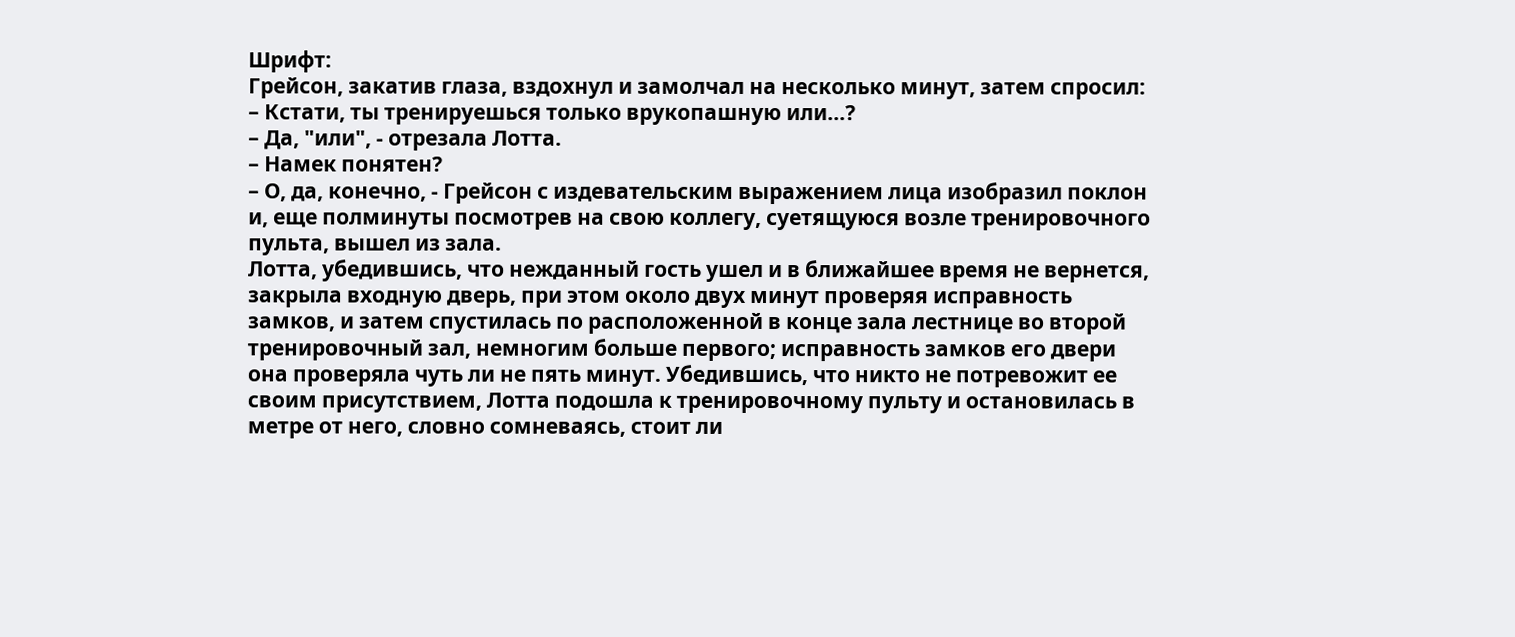Шрифт:
Грейсон, закатив глаза, вздохнул и замолчал на несколько минут, затем спросил:
– Кстати, ты тренируешься только врукопашную или...?
– Да, "или", - отрезала Лотта.
– Намек понятен?
– О, да, конечно, - Грейсон с издевательским выражением лица изобразил поклон и, еще полминуты посмотрев на свою коллегу, суетящуюся возле тренировочного пульта, вышел из зала.
Лотта, убедившись, что нежданный гость ушел и в ближайшее время не вернется, закрыла входную дверь, при этом около двух минут проверяя исправность замков, и затем спустилась по расположенной в конце зала лестнице во второй тренировочный зал, немногим больше первого; исправность замков его двери она проверяла чуть ли не пять минут. Убедившись, что никто не потревожит ее своим присутствием, Лотта подошла к тренировочному пульту и остановилась в метре от него, словно сомневаясь, стоит ли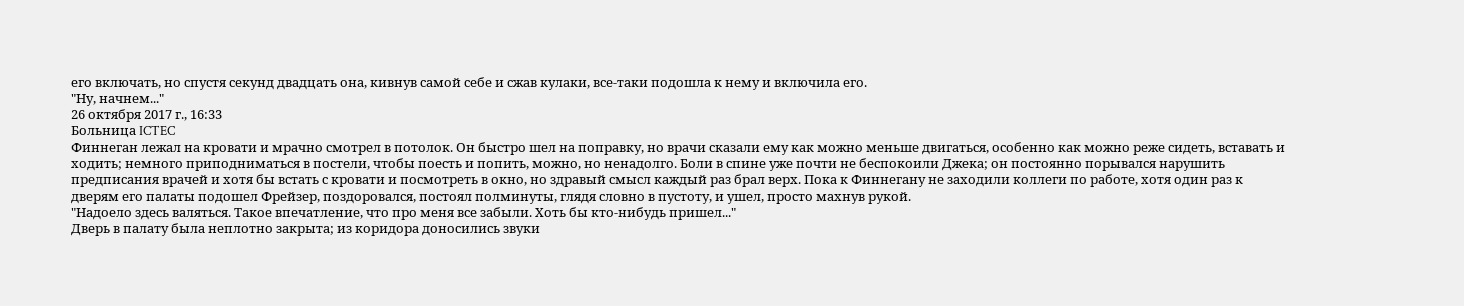его включать, но спустя секунд двадцать она, кивнув самой себе и сжав кулаки, все-таки подошла к нему и включила его.
"Ну, начнем..."
26 октября 2017 г., 16:33
Больница ICTEC
Финнеган лежал на кровати и мрачно смотрел в потолок. Он быстро шел на поправку, но врачи сказали ему как можно меньше двигаться, особенно как можно реже сидеть, вставать и ходить; немного приподниматься в постели, чтобы поесть и попить, можно, но ненадолго. Боли в спине уже почти не беспокоили Джека; он постоянно порывался нарушить предписания врачей и хотя бы встать с кровати и посмотреть в окно, но здравый смысл каждый раз брал верх. Пока к Финнегану не заходили коллеги по работе, хотя один раз к дверям его палаты подошел Фрейзер, поздоровался, постоял полминуты, глядя словно в пустоту, и ушел, просто махнув рукой.
"Надоело здесь валяться. Такое впечатление, что про меня все забыли. Хоть бы кто-нибудь пришел..."
Дверь в палату была неплотно закрыта; из коридора доносились звуки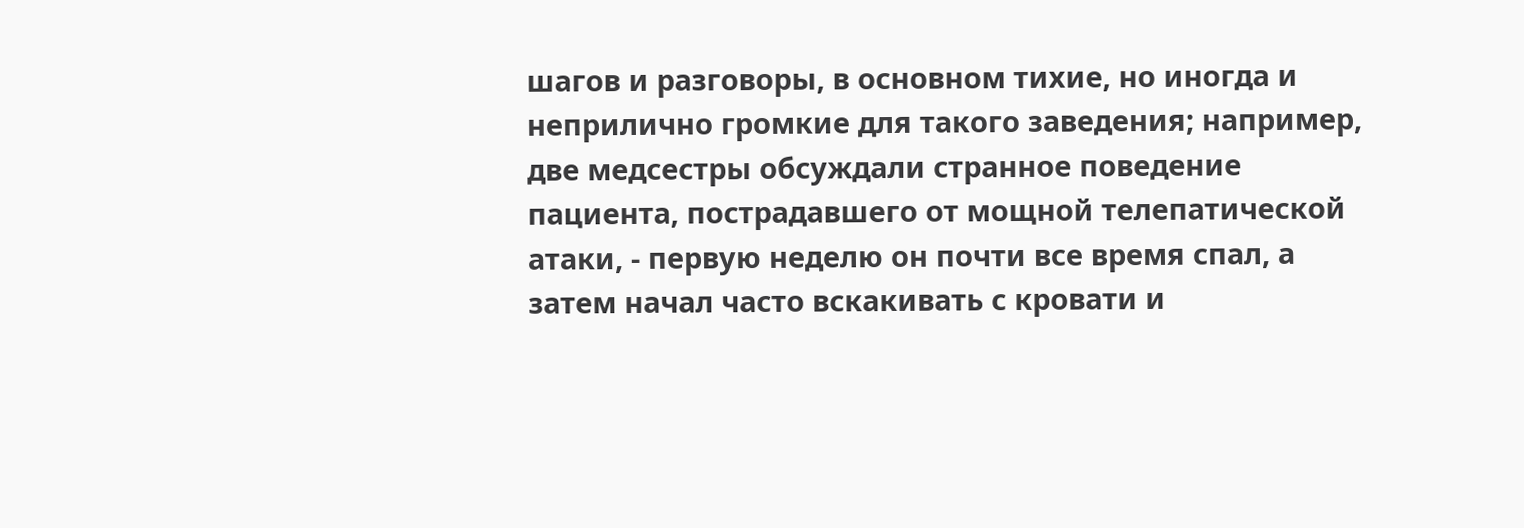шагов и разговоры, в основном тихие, но иногда и неприлично громкие для такого заведения; например, две медсестры обсуждали странное поведение пациента, пострадавшего от мощной телепатической атаки, - первую неделю он почти все время спал, а затем начал часто вскакивать с кровати и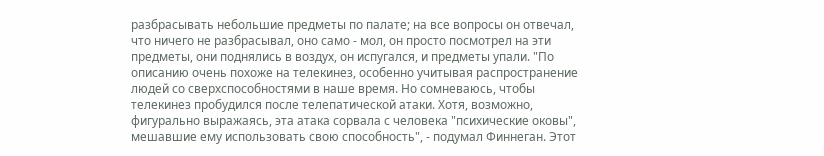разбрасывать небольшие предметы по палате; на все вопросы он отвечал, что ничего не разбрасывал, оно само - мол, он просто посмотрел на эти предметы, они поднялись в воздух, он испугался, и предметы упали. "По описанию очень похоже на телекинез, особенно учитывая распространение людей со сверхспособностями в наше время. Но сомневаюсь, чтобы телекинез пробудился после телепатической атаки. Хотя, возможно, фигурально выражаясь, эта атака сорвала с человека "психические оковы", мешавшие ему использовать свою способность", - подумал Финнеган. Этот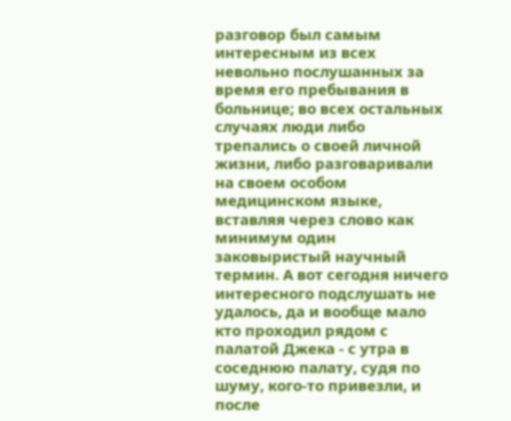разговор был самым интересным из всех невольно послушанных за время его пребывания в больнице; во всех остальных случаях люди либо трепались о своей личной жизни, либо разговаривали на своем особом медицинском языке, вставляя через слово как минимум один заковыристый научный термин. А вот сегодня ничего интересного подслушать не удалось, да и вообще мало кто проходил рядом с палатой Джека - с утра в соседнюю палату, судя по шуму, кого-то привезли, и после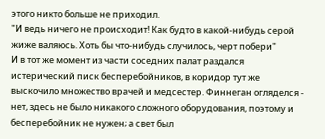этого никто больше не приходил.
"И ведь ничего не происходит! Как будто в какой-нибудь серой жиже валяюсь. Хоть бы что-нибудь случилось, черт побери"
И в тот же момент из части соседних палат раздался истерический писк бесперебойников, в коридор тут же выскочило множество врачей и медсестер. Финнеган огляделся - нет, здесь не было никакого сложного оборудования, поэтому и бесперебойник не нужен; а свет был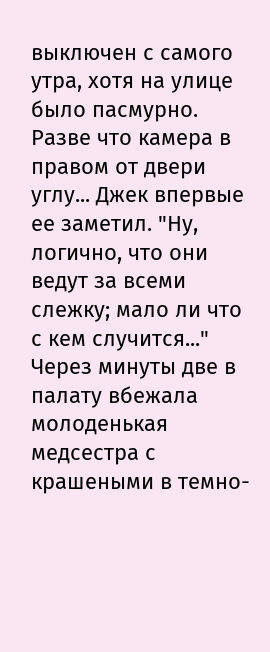выключен с самого утра, хотя на улице было пасмурно. Разве что камера в правом от двери углу... Джек впервые ее заметил. "Ну, логично, что они ведут за всеми слежку; мало ли что с кем случится..."
Через минуты две в палату вбежала молоденькая медсестра с крашеными в темно-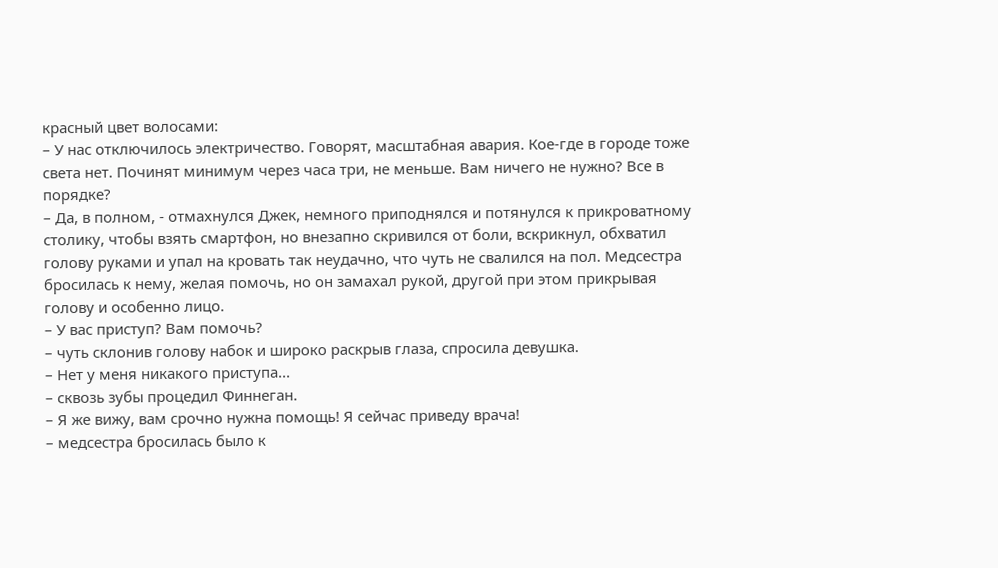красный цвет волосами:
– У нас отключилось электричество. Говорят, масштабная авария. Кое-где в городе тоже света нет. Починят минимум через часа три, не меньше. Вам ничего не нужно? Все в порядке?
– Да, в полном, - отмахнулся Джек, немного приподнялся и потянулся к прикроватному столику, чтобы взять смартфон, но внезапно скривился от боли, вскрикнул, обхватил голову руками и упал на кровать так неудачно, что чуть не свалился на пол. Медсестра бросилась к нему, желая помочь, но он замахал рукой, другой при этом прикрывая голову и особенно лицо.
– У вас приступ? Вам помочь?
– чуть склонив голову набок и широко раскрыв глаза, спросила девушка.
– Нет у меня никакого приступа...
– сквозь зубы процедил Финнеган.
– Я же вижу, вам срочно нужна помощь! Я сейчас приведу врача!
– медсестра бросилась было к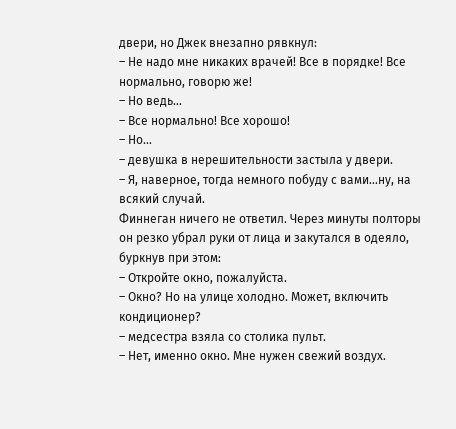двери, но Джек внезапно рявкнул:
– Не надо мне никаких врачей! Все в порядке! Все нормально, говорю же!
– Но ведь...
– Все нормально! Все хорошо!
– Но...
– девушка в нерешительности застыла у двери.
– Я, наверное, тогда немного побуду с вами...ну, на всякий случай.
Финнеган ничего не ответил. Через минуты полторы он резко убрал руки от лица и закутался в одеяло, буркнув при этом:
– Откройте окно, пожалуйста.
– Окно? Но на улице холодно. Может, включить кондиционер?
– медсестра взяла со столика пульт.
– Нет, именно окно. Мне нужен свежий воздух.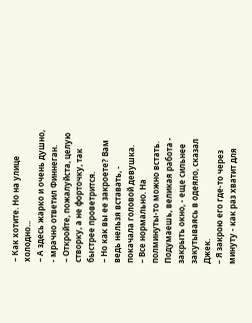– Как хотите. Но на улице холодно...
– А здесь жарко и очень душно, - мрачно ответил Финнеган.
– Откройте, пожалуйста, целую створку, а не форточку, так быстрее проветрится.
– Но как вы ее закроете? Вам ведь нельзя вставать, - покачала головой девушка.
– Все нормально. На полминуты-то можно встать. Подумаешь, великая работа - закрыть окно, - еще сильнее закутываясь в одеяло, сказал Джек.
– Я закрою его где-то через минуту - как раз хватит для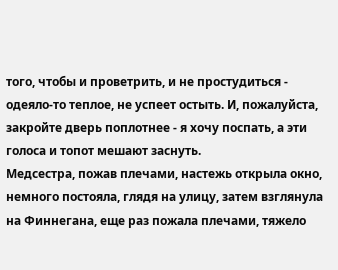того, чтобы и проветрить, и не простудиться - одеяло-то теплое, не успеет остыть. И, пожалуйста, закройте дверь поплотнее - я хочу поспать, а эти голоса и топот мешают заснуть.
Медсестра, пожав плечами, настежь открыла окно, немного постояла, глядя на улицу, затем взглянула на Финнегана, еще раз пожала плечами, тяжело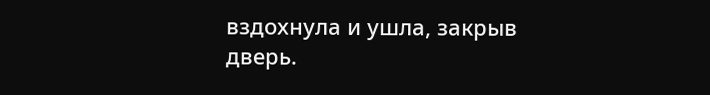вздохнула и ушла, закрыв дверь.